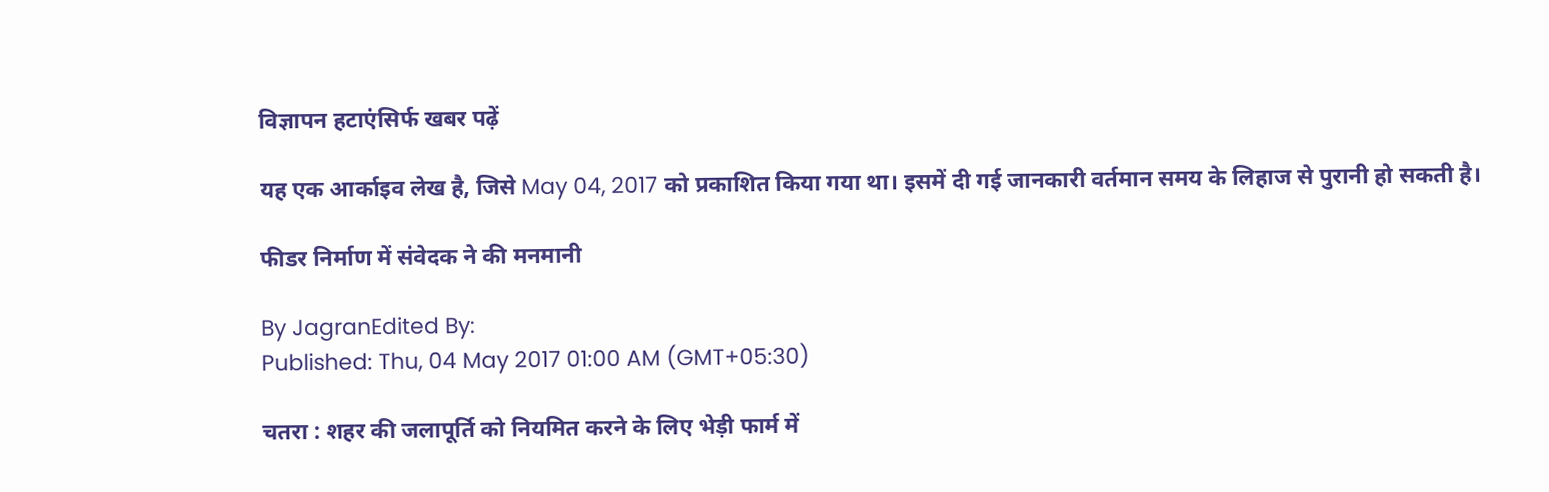विज्ञापन हटाएंसिर्फ खबर पढ़ें

यह एक आर्काइव लेख है, जिसे May 04, 2017 को प्रकाशित किया गया था। इसमें दी गई जानकारी वर्तमान समय के लिहाज से पुरानी हो सकती है।

फीडर निर्माण में संवेदक ने की मनमानी

By JagranEdited By:
Published: Thu, 04 May 2017 01:00 AM (GMT+05:30)

चतरा : शहर की जलापूर्ति को नियमित करने के लिए भेड़ी फार्म में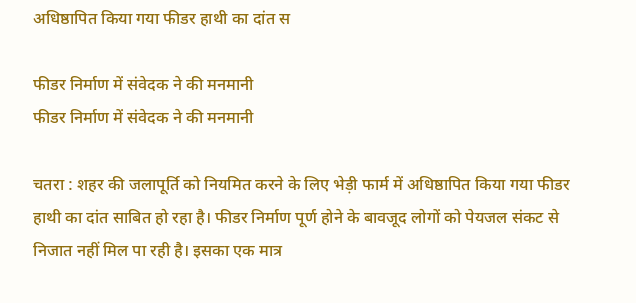अधिष्ठापित किया गया फीडर हाथी का दांत स

फीडर निर्माण में संवेदक ने की मनमानी
फीडर निर्माण में संवेदक ने की मनमानी

चतरा : शहर की जलापूर्ति को नियमित करने के लिए भेड़ी फार्म में अधिष्ठापित किया गया फीडर हाथी का दांत साबित हो रहा है। फीडर निर्माण पूर्ण होने के बावजूद लोगों को पेयजल संकट से निजात नहीं मिल पा रही है। इसका एक मात्र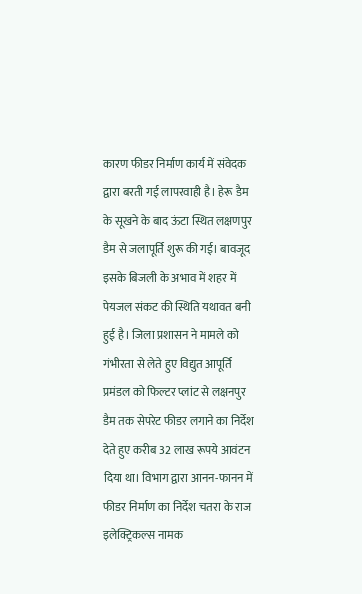कारण फीडर निर्माण कार्य में संवेदक द्वारा बरती गई लापरवाही है। हेरू डैम के सूखने के बाद ऊंटा स्थित लक्षणपुर डैम से जलापूर्ति शुरू की गई। बावजूद इसके बिजली के अभाव में शहर में पेयजल संकट की स्थिति यथावत बनी हुई है। जिला प्रशासन ने मामले को गंभीरता से लेते हुए विद्युत आपूर्ति प्रमंडल को फिल्टर प्लांट से लक्षनपुर डैम तक सेपरेट फीडर लगाने का निर्देश देते हुए करीब 32 लाख रूपये आवंटन दिया था। विभाग द्वारा आनन-फानन में फीडर निर्माण का निर्देश चतरा के राज इलेक्ट्रिकल्स नामक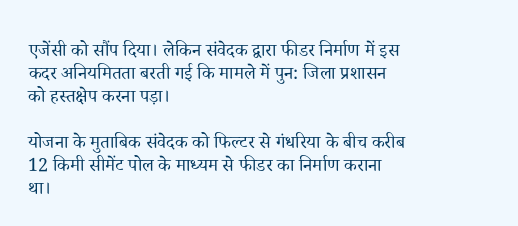एजेंसी को सौंप दिया। लेकिन संवेदक द्वारा फीडर निर्माण में इस कदर अनियमितता बरती गई कि मामले में पुन: जिला प्रशासन को हस्तक्षेप करना पड़ा।

योजना के मुताबिक संवेदक को फिल्टर से गंधरिया के बीच करीब 12 किमी सीमेंट पोल के माध्यम से फीडर का निर्माण कराना था।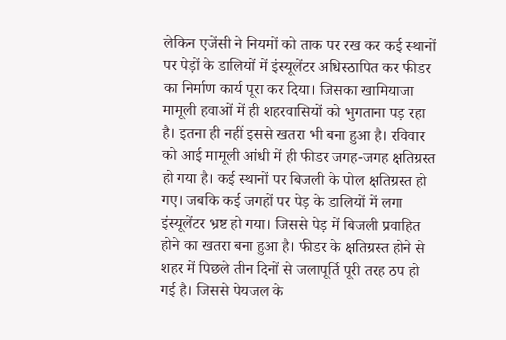लेकिन एजेंसी ने नियमों को ताक पर रख कर कई स्थानों पर पेड़ों के डालियों में इंस्यूलेंटर अधिस्ठापित कर फीडर का निर्माण कार्य पूरा कर दिया। जिसका खामियाजा मामूली हवाओं में ही शहरवासियों को भुगताना पड़ रहा है। इतना ही नहीं इससे खतरा भी बना हुआ है। रविवार को आई मामूली आंधी में ही फीडर जगह-जगह क्षतिग्रस्त हो गया है। कई स्थानों पर बिजली के पोल क्षतिग्रस्त हो गए। जबकि कई जगहों पर पेड़ के डालियों में लगा इंस्यूलेंटर भ्रष्ट हो गया। जिससे पेड़ में बिजली प्रवाहित होने का खतरा बना हुआ है। फीडर के क्षतिग्रस्त होने से शहर में पिछले तीन दिनों से जलापूर्ति पूरी तरह ठप हो गई है। जिससे पेयजल के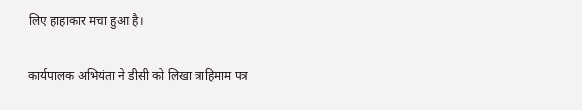लिए हाहाकार मचा हुआ है।

कार्यपालक अभियंता ने डीसी को लिखा त्राहिमाम पत्र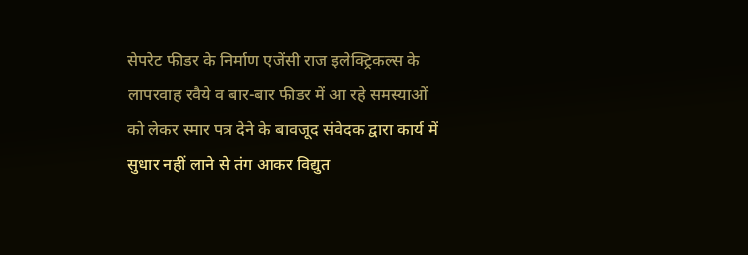सेपरेट फीडर के निर्माण एजेंसी राज इलेक्ट्रिकल्स के लापरवाह रवैये व बार-बार फीडर में आ रहे समस्याओं को लेकर स्मार पत्र देने के बावजूद संवेदक द्वारा कार्य में सुधार नहीं लाने से तंग आकर विद्युत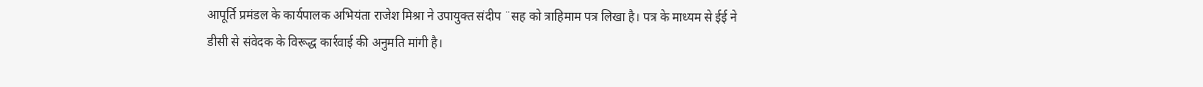आपूर्ति प्रमंडल के कार्यपालक अभियंता राजेश मिश्रा ने उपायुक्त संदीप ¨सह को त्राहिमाम पत्र लिखा है। पत्र के माध्यम से ईई ने डीसी से संवेदक के विरूद्ध कार्रवाई की अनुमति मांगी है।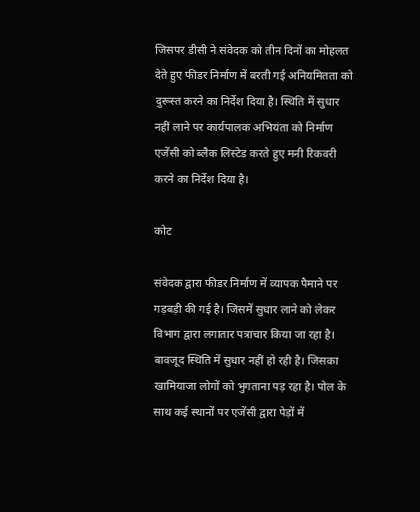जिसपर डीसी ने संवेदक को तीन दिनों का मोहलत देते हुए फीडर निर्माण में बरती गई अनियमितता को दुरूस्त करने का निर्देश दिया है। स्थिति में सुधार नहीं लाने पर कार्यपालक अभियंता को निर्माण एजेंसी को ब्लैक लिस्टेड करते हुए मनी रिकवरी करने का निर्देश दिया है।

कोट

संवेदक द्वारा फीडर निर्माण में व्यापक पैमाने पर गड़बड़ी की गई है। जिसमें सुधार लाने को लेकर विभाग द्वारा लगातार पत्राचार किया जा रहा है। बावजूद स्थिति में सुधार नहीं हो रही है। जिसका खामियाजा लोगों को भुगताना पड़ रहा है। पोल के साथ कई स्थानों पर एजेंसी द्वारा पेड़ों में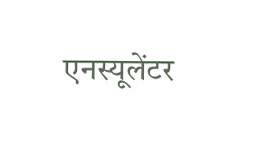एनस्यूलेंटर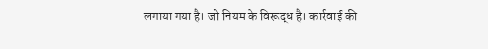लगाया गया है। जो नियम के विरूद्ध है। कार्रवाई की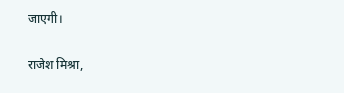जाएगी।

राजेश मिश्रा,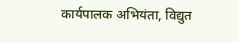कार्यपालक अभियंता, विद्युत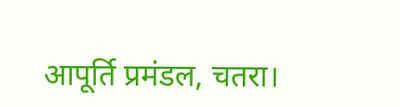आपूर्ति प्रमंडल, चतरा।